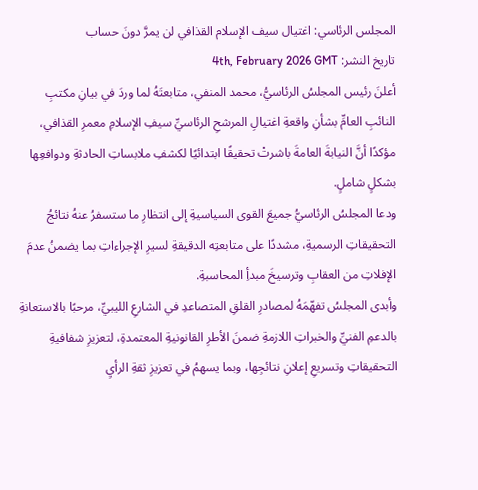المجلس الرئاسي: اغتيال سيف الإسلام القذافي لن يمرَّ دونَ حساب
تاريخ النشر: 4th, February 2026 GMT
أعلنَ رئيس المجلسُ الرئاسيُّ، محمد المنفي، متابعتَهُ لما وردَ في بيانِ مكتبِ النائبِ العامِّ بشأنِ واقعةِ اغتيالِ المرشحِ الرئاسيِّ سيفِ الإسلامِ معمرِ القذافي، مؤكدًا أنَّ النيابةَ العامةَ باشرتْ تحقيقًا ابتدائيًا لكشفِ ملابساتِ الحادثةِ ودوافعِها بشكلٍ شاملٍ.
ودعا المجلسُ الرئاسيُّ جميعَ القوى السياسيةِ إلى انتظارِ ما ستسفرُ عنهُ نتائجُ التحقيقاتِ الرسميةِ، مشددًا على متابعتِه الدقيقةِ لسيرِ الإجراءاتِ بما يضمنُ عدمَ الإفلاتِ من العقابِ وترسيخَ مبدأِ المحاسبةِ.
وأبدى المجلسُ تفهّمَهُ لمصادرِ القلقِ المتصاعدِ في الشارعِ الليبيِّ، مرحبًا بالاستعانةِ بالدعمِ الفنيِّ والخبراتِ اللازمةِ ضمنَ الأطرِ القانونيةِ المعتمدةِ، لتعزيزِ شفافيةِ التحقيقاتِ وتسريعِ إعلانِ نتائجِها، وبما يسهمُ في تعزيزِ ثقةِ الرأيِ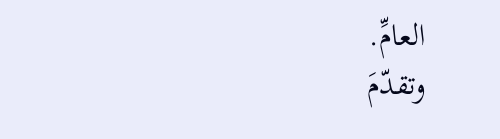العامِّ.
وتقدّمَ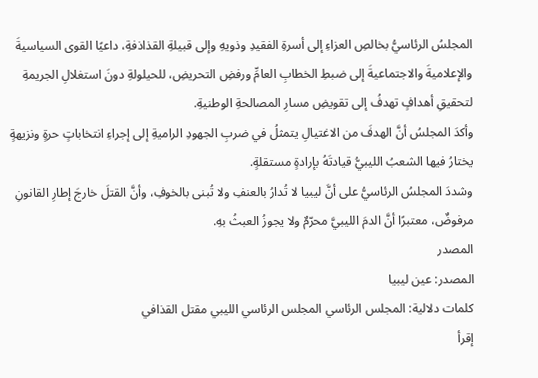المجلسُ الرئاسيُّ بخالصِ العزاءِ إلى أسرةِ الفقيدِ وذويهِ وإلى قبيلةِ القذاذفةِ، داعيًا القوى السياسيةَ والإعلاميةَ والاجتماعيةَ إلى ضبطِ الخطابِ العامِّ ورفضِ التحريضِ، للحيلولةِ دونَ استغلالِ الجريمةِ لتحقيقِ أهدافٍ تهدفُ إلى تقويضِ مسارِ المصالحةِ الوطنيةِ.
وأكدَ المجلسُ أنَّ الهدفَ من الاغتيالِ يتمثلُ في ضربِ الجهودِ الراميةِ إلى إجراءِ انتخاباتٍ حرةٍ ونزيهةٍ يختارُ فيها الشعبُ الليبيُّ قيادتَهُ بإرادةٍ مستقلةٍ.
وشددَ المجلسُ الرئاسيُّ على أنَّ ليبيا لا تُدارُ بالعنفِ ولا تُبنى بالخوفِ، وأنَّ القتلَ خارجَ إطارِ القانونِ مرفوضٌ، معتبرًا أنَّ الدمَ الليبيَّ محرّمٌ ولا يجوزُ العبثُ بهِ.
المصدر
المصدر: عين ليبيا
كلمات دلالية: المجلس الرئاسي المجلس الرئاسي الليبي مقتل القذافي
إقرأ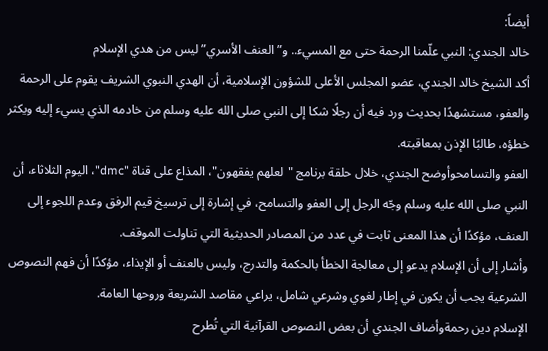أيضاً:
خالد الجندي: النبي علّمنا الرحمة حتى مع المسيء.. و”العنف الأسري” ليس من هدي الإسلام
أكد الشيخ خالد الجندي، عضو المجلس الأعلى للشؤون الإسلامية، أن الهدي النبوي الشريف يقوم على الرحمة والعفو، مستشهدًا بحديث ورد فيه أن رجلًا شكا إلى النبي صلى الله عليه وسلم من خادمه الذي يسيء إليه ويكثر خطؤه، طالبًا الإذن بمعاقبته.
العفو والتسامحوأوضح الجندي، خلال حلقة برنامج "لعلهم يفقهون"، المذاع على قناة "dmc"، اليوم الثلاثاء، أن النبي صلى الله عليه وسلم وجّه الرجل إلى العفو والتسامح، في إشارة إلى ترسيخ قيم الرفق وعدم اللجوء إلى العنف، مؤكدًا أن هذا المعنى ثابت في عدد من المصادر الحديثية التي تناولت الموقف.
وأشار إلى أن الإسلام يدعو إلى معالجة الخطأ بالحكمة والتدرج، وليس بالعنف أو الإيذاء، مؤكدًا أن فهم النصوص الشرعية يجب أن يكون في إطار لغوي وشرعي شامل، يراعي مقاصد الشريعة وروحها العامة.
الإسلام دين رحمةوأضاف الجندي أن بعض النصوص القرآنية التي تُطرح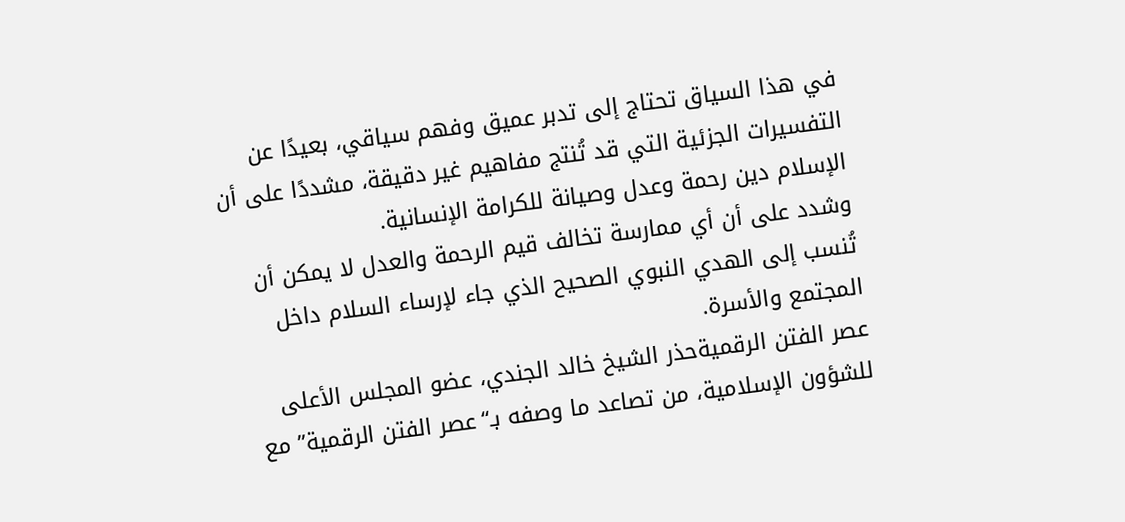في هذا السياق تحتاج إلى تدبر عميق وفهم سياقي، بعيدًا عن التفسيرات الجزئية التي قد تُنتج مفاهيم غير دقيقة، مشددًا على أن الإسلام دين رحمة وعدل وصيانة للكرامة الإنسانية.
وشدد على أن أي ممارسة تخالف قيم الرحمة والعدل لا يمكن أن تُنسب إلى الهدي النبوي الصحيح الذي جاء لإرساء السلام داخل المجتمع والأسرة.
عصر الفتن الرقميةحذر الشيخ خالد الجندي، عضو المجلس الأعلى للشؤون الإسلامية، من تصاعد ما وصفه بـ“عصر الفتن الرقمية” مع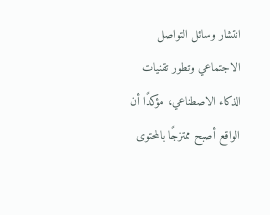انتشار وسائل التواصل الاجتماعي وتطور تقنيات الذكاء الاصطناعي، مؤكدًا أن الواقع أصبح ممتزجًا بالمحتوى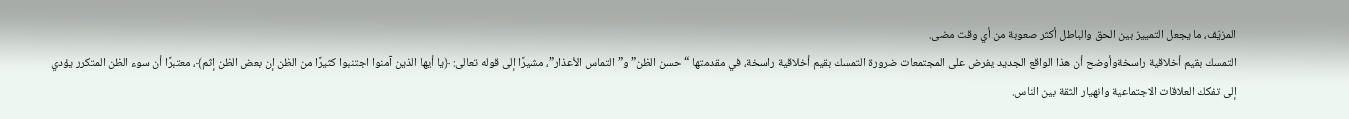المزيّف، ما يجعل التمييز بين الحق والباطل أكثر صعوبة من أي وقت مضى.
التمسك بقيم أخلاقية راسخةوأوضح أن هذا الواقع الجديد يفرض على المجتمعات ضرورة التمسك بقيم أخلاقية راسخة، في مقدمتها “حسن الظن” و”التماس الأعذار”، مشيرًا إلى قوله تعالى: ﴿يا أيها الذين آمنوا اجتنبوا كثيرًا من الظن إن بعض الظن إثم﴾، معتبرًا أن سوء الظن المتكرر يؤدي إلى تفكك العلاقات الاجتماعية وانهيار الثقة بين الناس.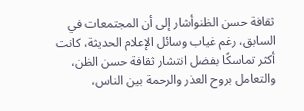ثقافة حسن الظنوأشار إلى أن المجتمعات في السابق، رغم غياب وسائل الإعلام الحديثة، كانت أكثر تماسكًا بفضل انتشار ثقافة حسن الظن، والتعامل بروح العذر والرحمة بين الناس،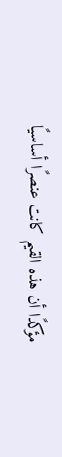مؤكدًا أن هذه القيم كانت عنصرًا أساسيًا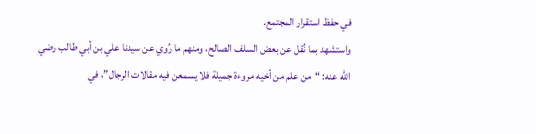في حفظ استقرار المجتمع.
واستشهد بما نُقل عن بعض السلف الصالح، ومنهم ما رُوي عن سيدنا علي بن أبي طالب رضي الله عنه: “من علم من أخيه مروءة جميلة فلا يسمعن فيه مقالات الرجال”، في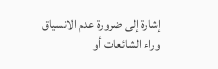إشارة إلى ضرورة عدم الانسياق وراء الشائعات أو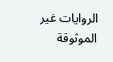الروايات غير الموثوقة